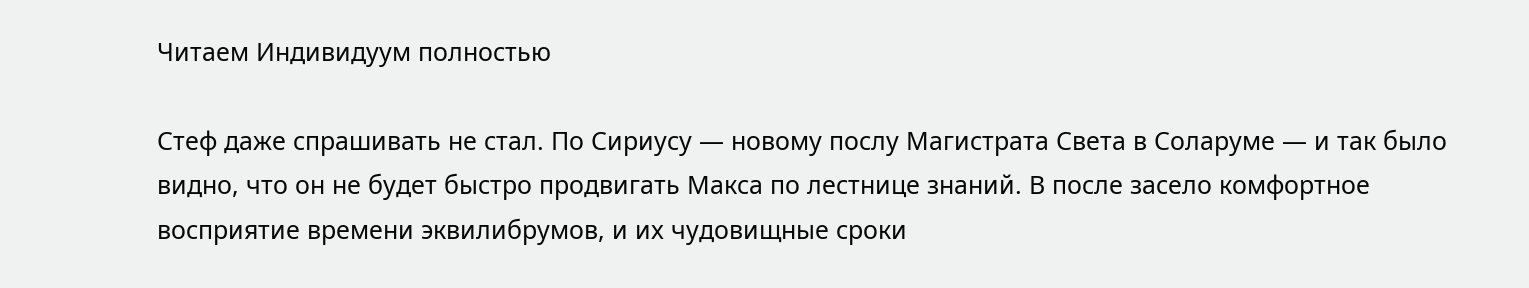Читаем Индивидуум полностью

Стеф даже спрашивать не стал. По Сириусу — новому послу Магистрата Света в Соларуме — и так было видно, что он не будет быстро продвигать Макса по лестнице знаний. В после засело комфортное восприятие времени эквилибрумов, и их чудовищные сроки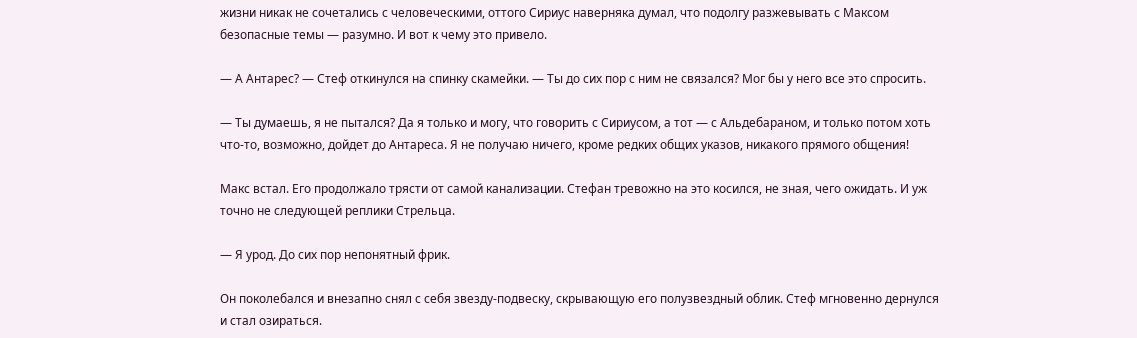жизни никак не сочетались с человеческими, оттого Сириус наверняка думал, что подолгу разжевывать с Максом безопасные темы — разумно. И вот к чему это привело.

— А Антарес? — Стеф откинулся на спинку скамейки. — Ты до сих пор с ним не связался? Мог бы у него все это спросить.

— Ты думаешь, я не пытался? Да я только и могу, что говорить с Сириусом, а тот — с Альдебараном, и только потом хоть что-то, возможно, дойдет до Антареса. Я не получаю ничего, кроме редких общих указов, никакого прямого общения!

Макс встал. Его продолжало трясти от самой канализации. Стефан тревожно на это косился, не зная, чего ожидать. И уж точно не следующей реплики Стрельца.

— Я урод. До сих пор непонятный фрик.

Он поколебался и внезапно снял с себя звезду-подвеску, скрывающую его полузвездный облик. Стеф мгновенно дернулся и стал озираться.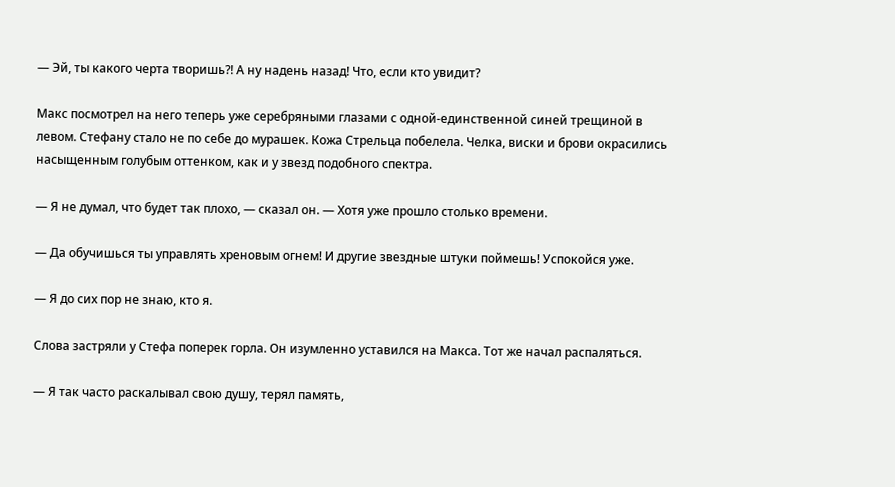— Эй, ты какого черта творишь?! А ну надень назад! Что, если кто увидит?

Макс посмотрел на него теперь уже серебряными глазами с одной-единственной синей трещиной в левом. Стефану стало не по себе до мурашек. Кожа Стрельца побелела. Челка, виски и брови окрасились насыщенным голубым оттенком, как и у звезд подобного спектра.

— Я не думал, что будет так плохо, — сказал он. — Хотя уже прошло столько времени.

— Да обучишься ты управлять хреновым огнем! И другие звездные штуки поймешь! Успокойся уже.

— Я до сих пор не знаю, кто я.

Слова застряли у Стефа поперек горла. Он изумленно уставился на Макса. Тот же начал распаляться.

— Я так часто раскалывал свою душу, терял память,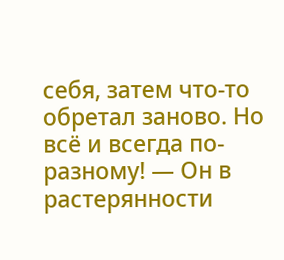себя, затем что-то обретал заново. Но всё и всегда по-разному! — Он в растерянности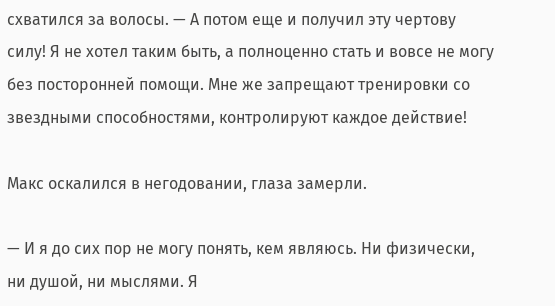схватился за волосы. — А потом еще и получил эту чертову силу! Я не хотел таким быть, а полноценно стать и вовсе не могу без посторонней помощи. Мне же запрещают тренировки со звездными способностями, контролируют каждое действие!

Макс оскалился в негодовании, глаза замерли.

— И я до сих пор не могу понять, кем являюсь. Ни физически, ни душой, ни мыслями. Я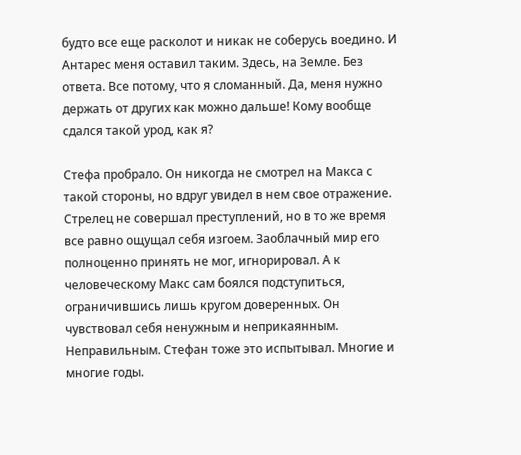будто все еще расколот и никак не соберусь воедино. И Антарес меня оставил таким. Здесь, на Земле. Без ответа. Все потому, что я сломанный. Да, меня нужно держать от других как можно дальше! Кому вообще сдался такой урод, как я?

Стефа пробрало. Он никогда не смотрел на Макса с такой стороны, но вдруг увидел в нем свое отражение. Стрелец не совершал преступлений, но в то же время все равно ощущал себя изгоем. Заоблачный мир его полноценно принять не мог, игнорировал. А к человеческому Макс сам боялся подступиться, ограничившись лишь кругом доверенных. Он чувствовал себя ненужным и неприкаянным. Неправильным. Стефан тоже это испытывал. Многие и многие годы.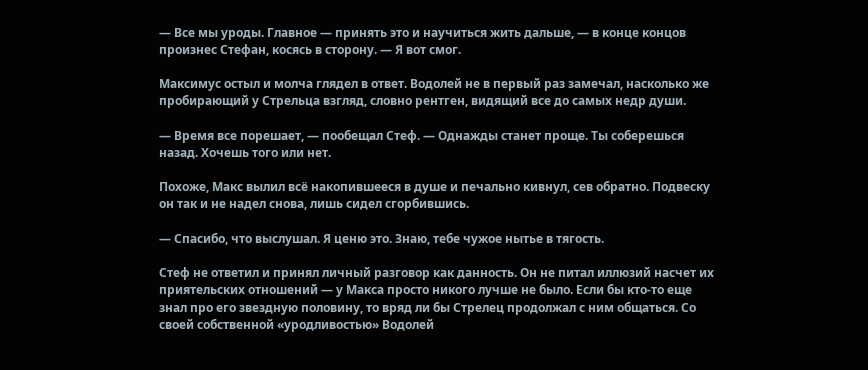— Все мы уроды. Главное — принять это и научиться жить дальше, — в конце концов произнес Стефан, косясь в сторону. — Я вот смог.

Максимус остыл и молча глядел в ответ. Водолей не в первый раз замечал, насколько же пробирающий у Стрельца взгляд, словно рентген, видящий все до самых недр души.

— Время все порешает, — пообещал Стеф. — Однажды станет проще. Ты соберешься назад. Хочешь того или нет.

Похоже, Макс вылил всё накопившееся в душе и печально кивнул, сев обратно. Подвеску он так и не надел снова, лишь сидел сгорбившись.

— Спасибо, что выслушал. Я ценю это. Знаю, тебе чужое нытье в тягость.

Стеф не ответил и принял личный разговор как данность. Он не питал иллюзий насчет их приятельских отношений — у Макса просто никого лучше не было. Если бы кто-то еще знал про его звездную половину, то вряд ли бы Стрелец продолжал с ним общаться. Со своей собственной «уродливостью» Водолей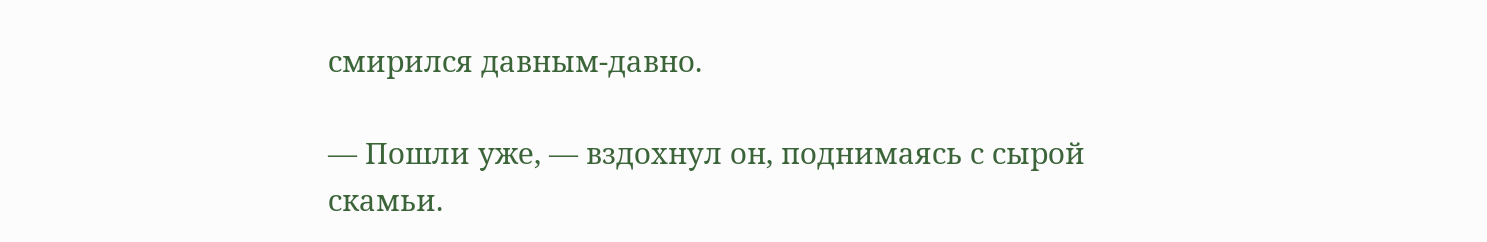смирился давным-давно.

— Пошли уже, — вздохнул он, поднимаясь с сырой скамьи.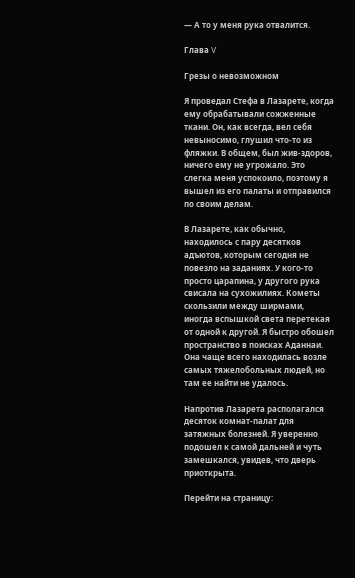— А то у меня рука отвалится.

Глава V

Грезы о невозможном

Я проведал Стефа в Лазарете, когда ему обрабатывали сожженные ткани. Он, как всегда, вел себя невыносимо, глушил что-то из фляжки. В общем, был жив-здоров, ничего ему не угрожало. Это слегка меня успокоило, поэтому я вышел из его палаты и отправился по своим делам.

В Лазарете, как обычно, находилось с пару десятков адъютов, которым сегодня не повезло на заданиях. У кого-то просто царапина, у другого рука свисала на сухожилиях. Кометы скользили между ширмами, иногда вспышкой света перетекая от одной к другой. Я быстро обошел пространство в поисках Аданнаи. Она чаще всего находилась возле самых тяжелобольных людей, но там ее найти не удалось.

Напротив Лазарета располагался десяток комнат-палат для затяжных болезней. Я уверенно подошел к самой дальней и чуть замешкался, увидев, что дверь приоткрыта.

Перейти на страницу: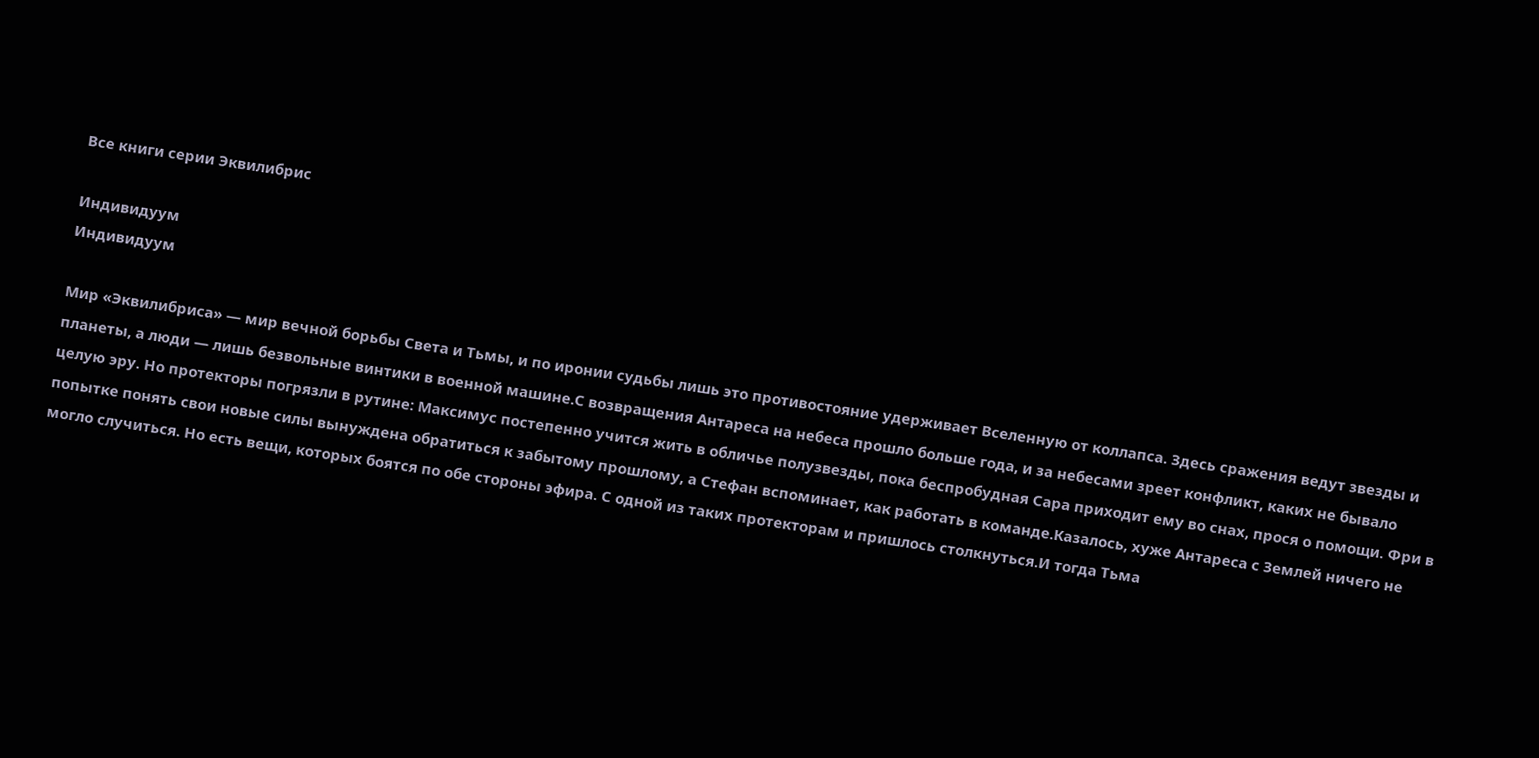Все книги серии Эквилибрис

Индивидуум
Индивидуум

Мир «Эквилибриса» — мир вечной борьбы Света и Тьмы, и по иронии судьбы лишь это противостояние удерживает Вселенную от коллапса. Здесь сражения ведут звезды и планеты, а люди — лишь безвольные винтики в военной машине.С возвращения Антареса на небеса прошло больше года, и за небесами зреет конфликт, каких не бывало целую эру. Но протекторы погрязли в рутине: Максимус постепенно учится жить в обличье полузвезды, пока беспробудная Сара приходит ему во снах, прося о помощи. Фри в попытке понять свои новые силы вынуждена обратиться к забытому прошлому, а Стефан вспоминает, как работать в команде.Казалось, хуже Антареса с Землей ничего не могло случиться. Но есть вещи, которых боятся по обе стороны эфира. С одной из таких протекторам и пришлось столкнуться.И тогда Тьма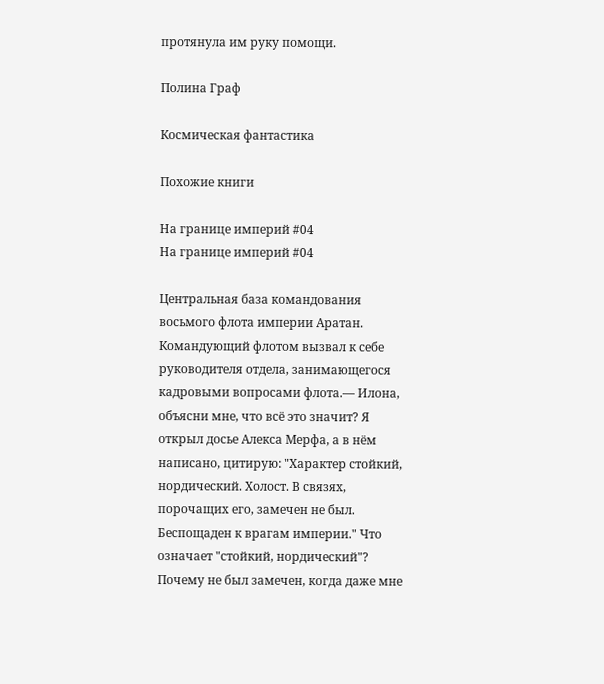протянула им руку помощи.

Полина Граф

Космическая фантастика

Похожие книги

На границе империй #04
На границе империй #04

Центральная база командования восьмого флота империи Аратан. Командующий флотом вызвал к себе руководителя отдела, занимающегося кадровыми вопросами флота.— Илона, объясни мне, что всё это значит? Я открыл досье Алекса Мерфа, а в нём написано, цитирую: "Характер стойкий, нордический. Холост. В связях, порочащих его, замечен не был. Беспощаден к врагам империи." Что означает "стойкий, нордический"? Почему не был замечен, когда даже мне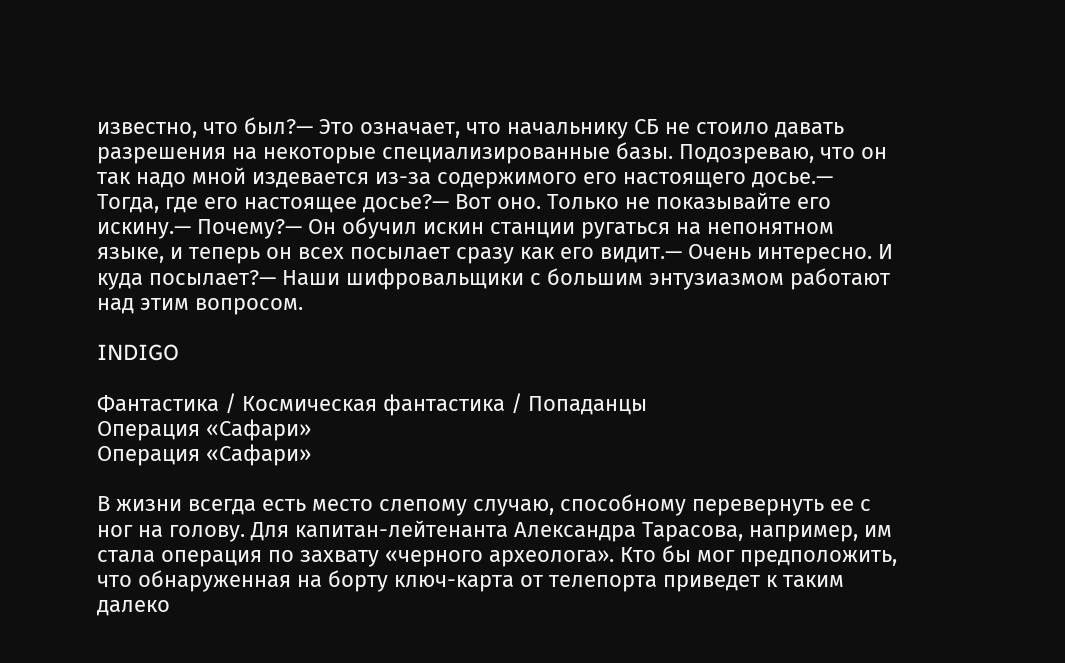известно, что был?— Это означает, что начальнику СБ не стоило давать разрешения на некоторые специализированные базы. Подозреваю, что он так надо мной издевается из-за содержимого его настоящего досье.— Тогда, где его настоящее досье?— Вот оно. Только не показывайте его искину.— Почему?— Он обучил искин станции ругаться на непонятном языке, и теперь он всех посылает сразу как его видит.— Очень интересно. И куда посылает?— Наши шифровальщики с большим энтузиазмом работают над этим вопросом.

INDIGO

Фантастика / Космическая фантастика / Попаданцы
Операция «Сафари»
Операция «Сафари»

В жизни всегда есть место слепому случаю, способному перевернуть ее с ног на голову. Для капитан-лейтенанта Александра Тарасова, например, им стала операция по захвату «черного археолога». Кто бы мог предположить, что обнаруженная на борту ключ-карта от телепорта приведет к таким далеко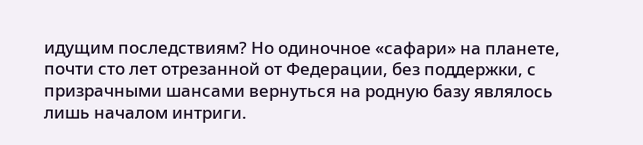идущим последствиям? Но одиночное «сафари» на планете, почти сто лет отрезанной от Федерации, без поддержки, с призрачными шансами вернуться на родную базу являлось лишь началом интриги.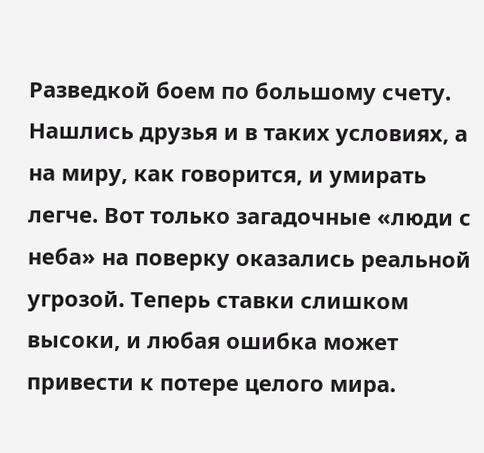Разведкой боем по большому счету. Нашлись друзья и в таких условиях, а на миру, как говорится, и умирать легче. Вот только загадочные «люди с неба» на поверку оказались реальной угрозой. Теперь ставки слишком высоки, и любая ошибка может привести к потере целого мира.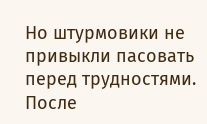Но штурмовики не привыкли пасовать перед трудностями. После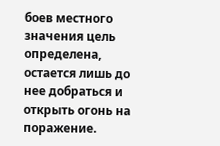боев местного значения цель определена, остается лишь до нее добраться и открыть огонь на поражение.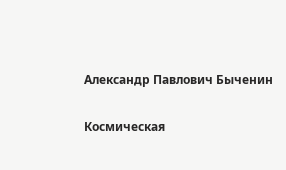Александр Павлович Быченин

Космическая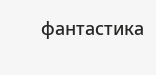фантастика